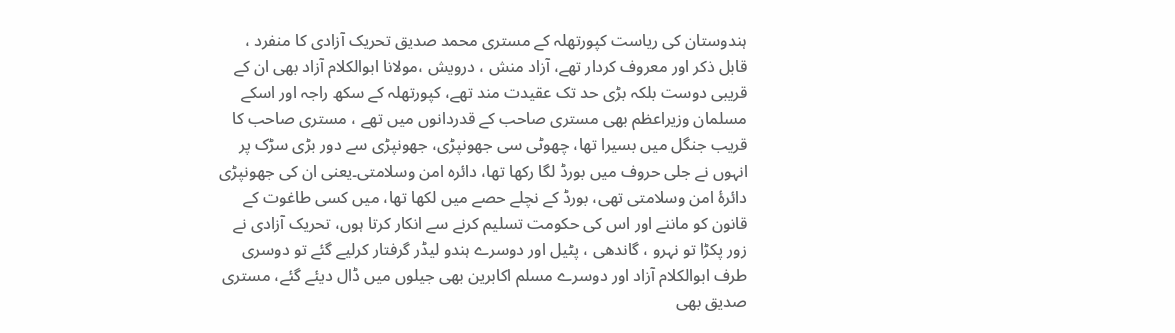ہندوستان کی ریاست کپورتھلہ کے مستری محمد صدیق تحریک آزادی کا منفرد ، قابل ذکر اور معروف کردار تھے، آزاد منش ، درویش ،مولانا ابوالکلام آزاد بھی ان کے قریبی دوست بلکہ بڑی حد تک عقیدت مند تھے، کپورتھلہ کے سکھ راجہ اور اسکے مسلمان وزیراعظم بھی مستری صاحب کے قدردانوں میں تھے ، مستری صاحب کا قریب جنگل میں بسیرا تھا، چھوٹی سی جھونپڑی، جھونپڑی سے دور بڑی سڑک پر انہوں نے جلی حروف میں بورڈ لگا رکھا تھا، دائرہ امن وسلامتی۔یعنی ان کی جھونپڑی دائرۂ امن وسلامتی تھی، بورڈ کے نچلے حصے میں لکھا تھا، میں کسی طاغوت کے قانون کو ماننے اور اس کی حکومت تسلیم کرنے سے انکار کرتا ہوں، تحریک آزادی نے زور پکڑا تو نہرو ، گاندھی ، پٹیل اور دوسرے ہندو لیڈر گرفتار کرلیے گئے تو دوسری طرف ابوالکلام آزاد اور دوسرے مسلم اکابرین بھی جیلوں میں ڈال دیئے گئے، مستری صدیق بھی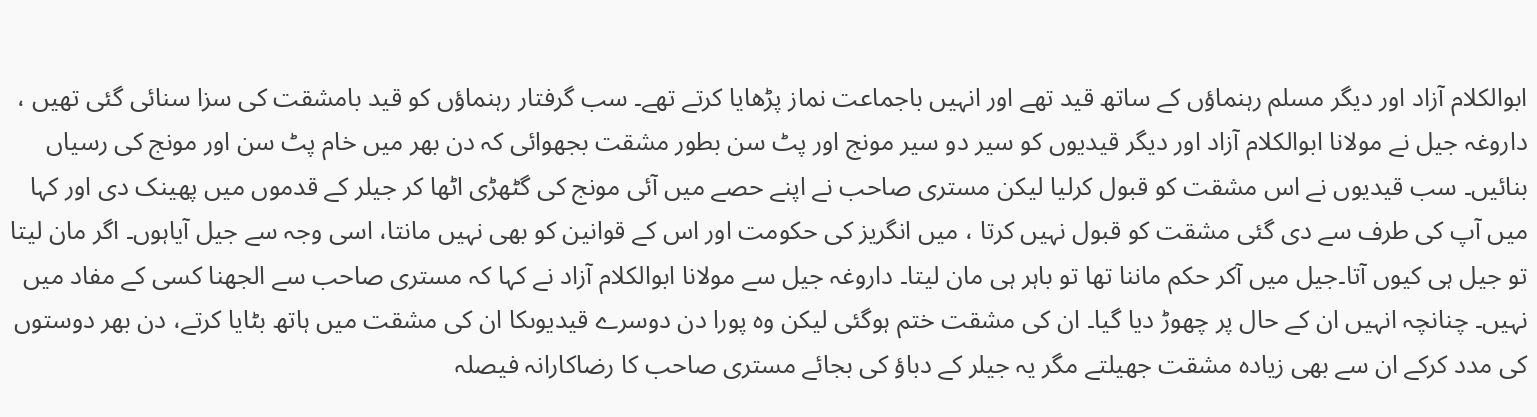ابوالکلام آزاد اور دیگر مسلم رہنماؤں کے ساتھ قید تھے اور انہیں باجماعت نماز پڑھایا کرتے تھے۔ سب گرفتار رہنماؤں کو قید بامشقت کی سزا سنائی گئی تھیں ، داروغہ جیل نے مولانا ابوالکلام آزاد اور دیگر قیدیوں کو سیر دو سیر مونج اور پٹ سن بطور مشقت بجھوائی کہ دن بھر میں خام پٹ سن اور مونج کی رسیاں بنائیں۔ سب قیدیوں نے اس مشقت کو قبول کرلیا لیکن مستری صاحب نے اپنے حصے میں آئی مونج کی گٹھڑی اٹھا کر جیلر کے قدموں میں پھینک دی اور کہا میں آپ کی طرف سے دی گئی مشقت کو قبول نہیں کرتا ، میں انگریز کی حکومت اور اس کے قوانین کو بھی نہیں مانتا، اسی وجہ سے جیل آیاہوں۔ اگر مان لیتا تو جیل ہی کیوں آتا۔جیل میں آکر حکم ماننا تھا تو باہر ہی مان لیتا۔ داروغہ جیل سے مولانا ابوالکلام آزاد نے کہا کہ مستری صاحب سے الجھنا کسی کے مفاد میں نہیں۔ چنانچہ انہیں ان کے حال پر چھوڑ دیا گیا۔ ان کی مشقت ختم ہوگئی لیکن وہ پورا دن دوسرے قیدیوںکا ان کی مشقت میں ہاتھ بٹایا کرتے، دن بھر دوستوں کی مدد کرکے ان سے بھی زیادہ مشقت جھیلتے مگر یہ جیلر کے دباؤ کی بجائے مستری صاحب کا رضاکارانہ فیصلہ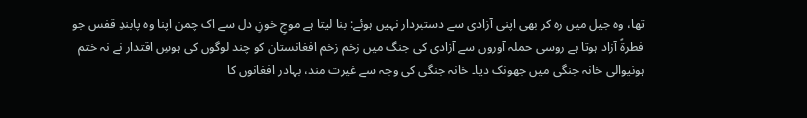تھا، وہ جیل میں رہ کر بھی اپنی آزادی سے دستبردار نہیں ہوئے: بنا لیتا ہے موجِ خونِ دل سے اک چمن اپنا وہ پابندِ قفس جو فطرۃً آزاد ہوتا ہے روسی حملہ آوروں سے آزادی کی جنگ میں زخم زخم افغانستان کو چند لوگوں کی ہوسِ اقتدار نے نہ ختم ہونیوالی خانہ جنگی میں جھونک دیا۔ خانہ جنگی کی وجہ سے غیرت مند، بہادر افغانوں کا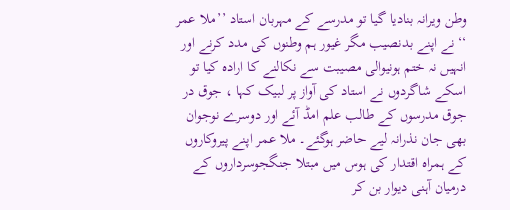وطن ویرانہ بنادیا گیا تو مدرسے کے مہربان استاد ’’ملا عمر ‘‘ نے اپنے بدنصیب مگر غیور ہم وطنوں کی مدد کرنے اور انہیں نہ ختم ہونیوالی مصیبت سے نکالنے کا ارادہ کیا تو اسکے شاگردوں نے استاد کی آواز پر لبیک کہا ، جوق در جوق مدرسوں کے طالب علم امڈ آئے اور دوسرے نوجوان بھی جان نذرانہ لیے حاضر ہوگئے۔ ملا عمر اپنے پیروکاروں کے ہمراہ اقتدار کی ہوس میں مبتلا جنگجوسرداروں کے درمیان آہنی دیوار بن کر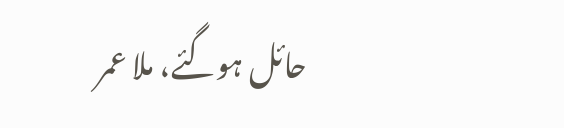حائل ہوگئے، ملا عمر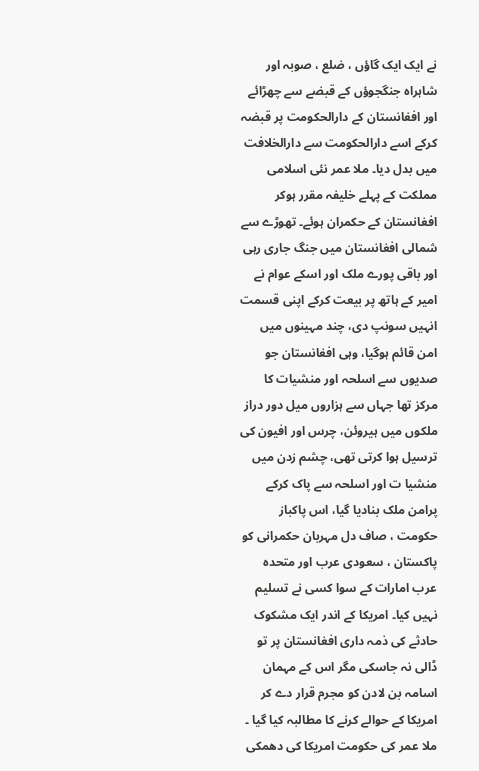نے ایک ایک گاؤں ، ضلع ، صوبہ اور شاہراہ جنگجوؤں کے قبضے سے چھڑائے اور افغانستان کے دارالحکومت پر قبضہ کرکے اسے دارالحکومت سے دارالخلافت میں بدل دیا۔ ملا عمر نئی اسلامی مملکت کے پہلے خلیفہ مقرر ہوکر افغانستان کے حکمران ہوئے۔ تھوڑے سے شمالی افغانستان میں جنگ جاری رہی اور باقی پورے ملک اور اسکے عوام نے امیر کے ہاتھ پر بیعت کرکے اپنی قسمت انہیں سونپ دی، چند مہینوں میں امن قائم ہوگیا، وہی افغانستان جو صدیوں سے اسلحہ اور منشیات کا مرکز تھا جہاں سے ہزاروں میل دور دراز ملکوں میں ہیروئن، چرس اور افیون کی ترسیل ہوا کرتی تھی، چشم زدن میں منشیا ت اور اسلحہ سے پاک کرکے پرامن ملک بنادیا گیا، اس پاکباز حکومت ، صاف دل مہربان حکمرانی کو پاکستان ، سعودی عرب اور متحدہ عرب امارات کے سوا کسی نے تسلیم نہیں کیا۔ امریکا کے اندر ایک مشکوک حادثے کی ذمہ داری افغانستان پر تو ڈالی نہ جاسکی مگر اس کے مہمان اسامہ بن لادن کو مجرم قرار دے کر امریکا کے حوالے کرنے کا مطالبہ کیا گیا ۔ ملا عمر کی حکومت امریکا کی دھمکی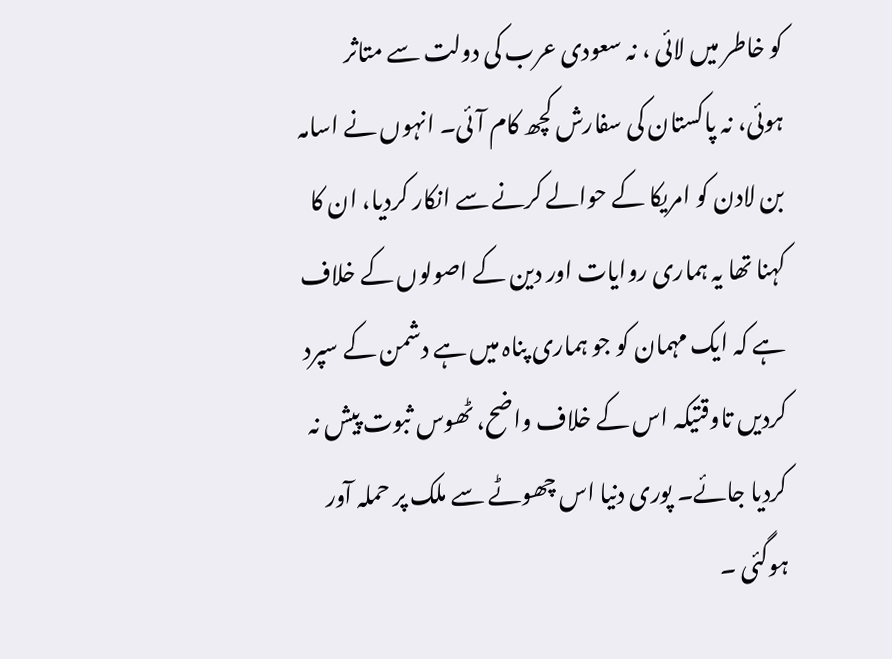کو خاطر میں لائی ، نہ سعودی عرب کی دولت سے متاثر ہوئی، نہ پاکستان کی سفارش کچھ کام آئی۔ انہوں نے اسامہ بن لادن کو امریکا کے حوالے کرنے سے انکار کردیا، ان کا کہنا تھا یہ ہماری روایات اور دین کے اصولوں کے خلاف ہے کہ ایک مہمان کو جو ہماری پناہ میں ہے دشمن کے سپرد کردیں تاوقتیکہ اس کے خلاف واضح، ٹھوس ثبوت پیش نہ کردیا جائے۔ پوری دنیا اس چھوٹے سے ملک پر حملہ آور ہوگئی ۔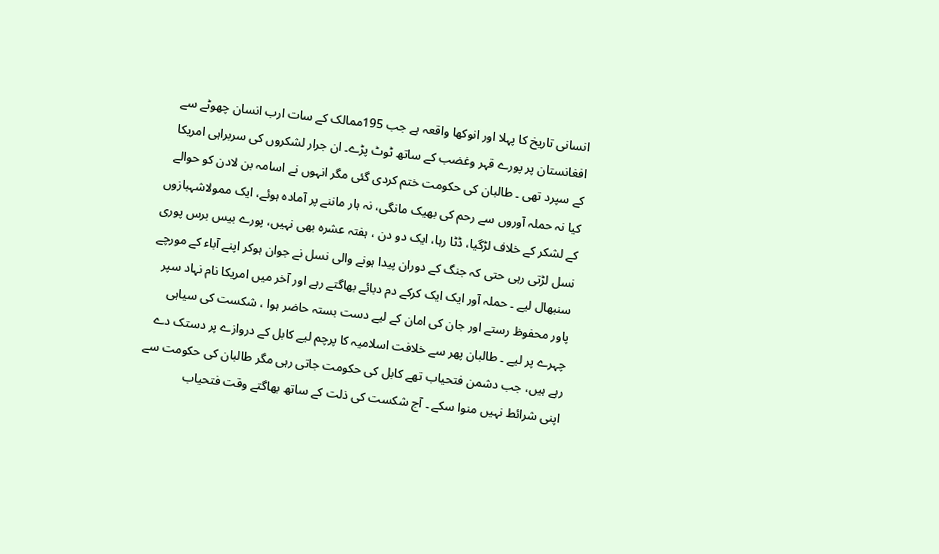انسانی تاریخ کا پہلا اور انوکھا واقعہ ہے جب 195ممالک کے سات ارب انسان چھوٹے سے افغانستان پر پورے قہر وغضب کے ساتھ ٹوٹ پڑے۔ ان جرار لشکروں کی سربراہی امریکا کے سپرد تھی ۔ طالبان کی حکومت ختم کردی گئی مگر انہوں نے اسامہ بن لادن کو حوالے کیا نہ حملہ آوروں سے رحم کی بھیک مانگی، نہ ہار ماننے پر آمادہ ہوئے، ایک ممولاشہبازوں کے لشکر کے خلاف لڑگیا، ڈٹا رہا، ایک دو دن ، ہفتہ عشرہ بھی نہیں، پورے بیس برس پوری نسل لڑتی رہی حتی کہ جنگ کے دوران پیدا ہونے والی نسل نے جوان ہوکر اپنے آباء کے مورچے سنبھال لیے ۔ حملہ آور ایک ایک کرکے دم دبائے بھاگتے رہے اور آخر میں امریکا نام نہاد سپر پاور محفوظ رستے اور جان کی امان کے لیے دست بستہ حاضر ہوا ، شکست کی سیاہی چہرے پر لیے ۔ طالبان پھر سے خلافت اسلامیہ کا پرچم لیے کابل کے دروازے پر دستک دے رہے ہیں، جب دشمن فتحیاب تھے کابل کی حکومت جاتی رہی مگر طالبان کی حکومت سے اپنی شرائط نہیں منوا سکے ۔ آج شکست کی ذلت کے ساتھ بھاگتے وقت فتحیاب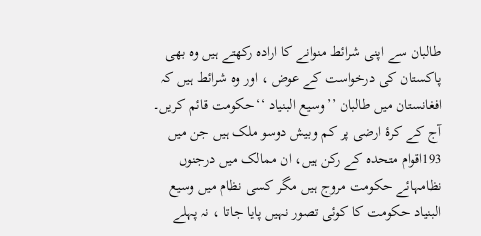طالبان سے اپنی شرائط منوانے کا ارادہ رکھتے ہیں وہ بھی پاکستان کی درخواست کے عوض ، اور وہ شرائط ہیں کہ افغانستان میں طالبان ’’وسیع البنیاد ‘‘حکومت قائم کریں۔ آج کے کرۂ ارضی پر کم وبیش دوسو ملک ہیں جن میں 193اقوام متحدہ کے رکن ہیں، ان ممالک میں درجنوں نظامہائے حکومت مروج ہیں مگر کسی نظام میں وسیع البنیاد حکومت کا کوئی تصور نہیں پایا جاتا ، نہ پہلے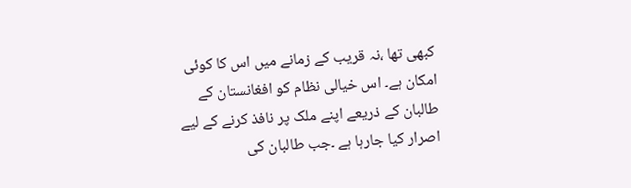کبھی تھا ،نہ قریب کے زمانے میں اس کا کوئی امکان ہے۔ اس خیالی نظام کو افغانستان کے طالبان کے ذریعے اپنے ملک پر نافذ کرنے کے لیے اصرار کیا جارہا ہے ۔جب طالبان کی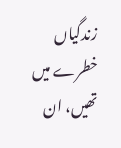زندگیاں خطرے میں تھیں، ان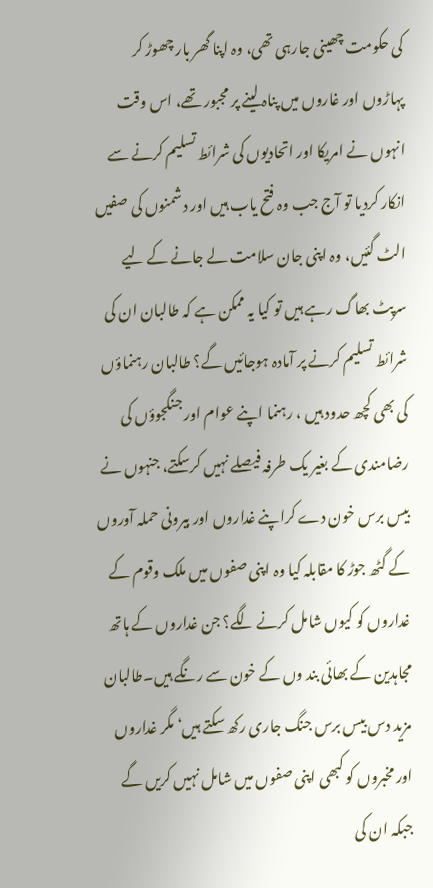کی حکومت چھینی جارہی تھی، وہ اپنا گھر بار چھوڑ کر پہاڑوں اور غاروں میں پناہ لینے پر مجبور تھے، اس وقت انہوں نے امریکا اور اتحادیوں کی شرائط تسلیم کرنے سے انکار کردیا تو آج جب وہ فتح یاب ہیں اور دشمنوں کی صفیں الٹ گئیں، وہ اپنی جان سلامت لے جانے کے لیے سرپٹ بھاگ رہے ہیں تو کیا یہ ممکن ہے کہ طالبان ان کی شرائط تسلیم کرنے پر آمادہ ہوجائیں گے؟ طالبان رہنماؤں کی بھی کچھ حدود ہیں ، رہنما اپنے عوام اور جنگجوؤں کی رضامندی کے بغیر یک طرفہ فیصلے نہیں کرسکتے، جنہوں نے بیس برس خون دے کراپنے غداروں اور بیرونی حملہ آوروں کے گٹھ جوڑ کا مقابلہ کیا وہ اپنی صفوں میں ملک وقوم کے غداروں کو کیوں شامل کرنے لگے؟ جن غداروں کے ہاتھ مجاہدین کے بھائی بند وں کے خون سے رنگے ہیں۔طالبان مزید دس بیس برس جنگ جاری رکھ سکتے ہیں‘ مگر غداروں اور مخبروں کو کبھی اپنی صفوں میں شامل نہیں کریں گے جبکہ ان کی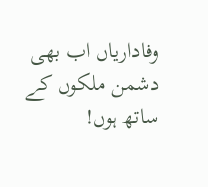وفاداریاں اب بھی دشمن ملکوں کے ساتھ ہوں!